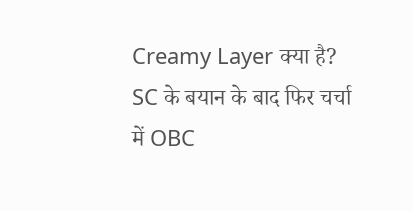Creamy Layer क्या है? SC के बयान के बाद फिर चर्चा में OBC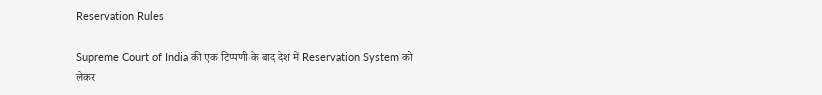Reservation Rules

Supreme Court of India की एक टिप्पणी के बाद देश में Reservation System को लेकर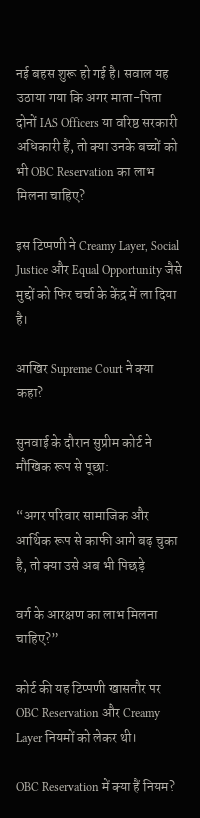नई बहस शुरू हो गई है। सवाल यह उठाया गया कि अगर माता-पिता दोनों IAS Officers या वरिष्ठ सरकारी अधिकारी हैं, तो क्या उनके बच्चों को भी OBC Reservation का लाभ मिलना चाहिए?

इस टिप्पणी ने Creamy Layer, Social Justice और Equal Opportunity जैसे मुद्दों को फिर चर्चा के केंद्र में ला दिया है।

आखिर Supreme Court ने क्या कहा?

सुनवाई के दौरान सुप्रीम कोर्ट ने मौखिक रूप से पूछा:

“अगर परिवार सामाजिक और आर्थिक रूप से काफी आगे बढ़ चुका है, तो क्या उसे अब भी पिछड़े

वर्ग के आरक्षण का लाभ मिलना चाहिए?”

कोर्ट की यह टिप्पणी खासतौर पर OBC Reservation और Creamy Layer नियमों को लेकर थी।

OBC Reservation में क्या हैं नियम?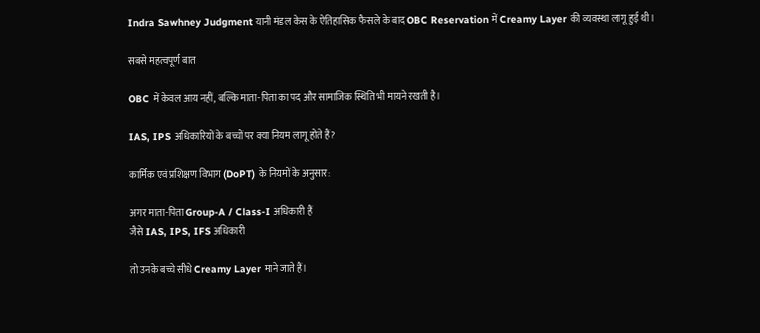Indra Sawhney Judgment यानी मंडल केस के ऐतिहासिक फैसले के बाद OBC Reservation में Creamy Layer की व्यवस्था लागू हुई थी।

सबसे महत्वपूर्ण बात

OBC में केवल आय नहीं, बल्कि माता-पिता का पद और सामाजिक स्थिति भी मायने रखती है।

IAS, IPS अधिकारियों के बच्चों पर क्या नियम लागू होते हैं?

कार्मिक एवं प्रशिक्षण विभाग (DoPT) के नियमों के अनुसार:

अगर माता-पिता Group-A / Class-I अधिकारी हैं
जैसे IAS, IPS, IFS अधिकारी

तो उनके बच्चे सीधे Creamy Layer माने जाते हैं।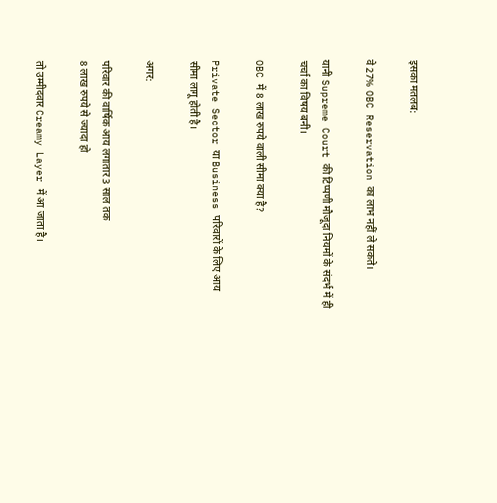इसका मतलब:

वे 27% OBC Reservation का लाभ नहीं ले सकते।

यानी Supreme Court की टिप्पणी मौजूदा नियमों के संदर्भ में ही चर्चा का विषय बनी।

OBC में 8 लाख रुपये वाली सीमा क्या है?

Private Sector या Business परिवारों के लिए आय सीमा लागू होती है।

अगर:

परिवार की वार्षिक आय लगातार 3 साल तक
8 लाख रुपये से ज्यादा हो

तो उम्मीदवार Creamy Layer में आ जाता है।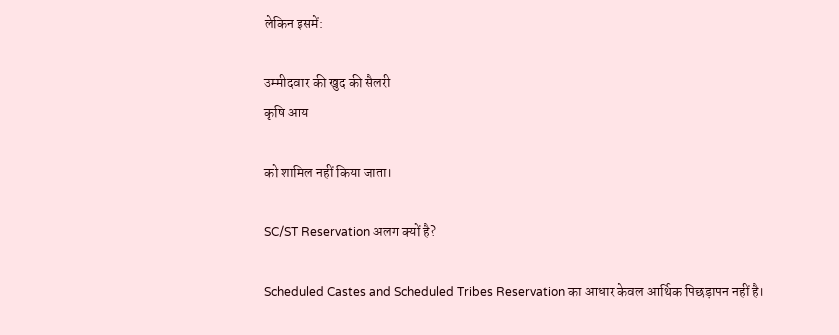लेकिन इसमें:

उम्मीदवार की खुद की सैलरी
कृषि आय

को शामिल नहीं किया जाता।

SC/ST Reservation अलग क्यों है?

Scheduled Castes and Scheduled Tribes Reservation का आधार केवल आर्थिक पिछड़ापन नहीं है।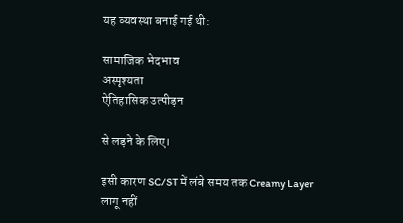यह व्यवस्था बनाई गई थी:

सामाजिक भेदभाव
अस्पृश्यता
ऐतिहासिक उत्पीड़न

से लड़ने के लिए।

इसी कारण SC/ST में लंबे समय तक Creamy Layer लागू नहीं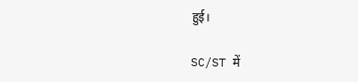हुई।

SC/ST में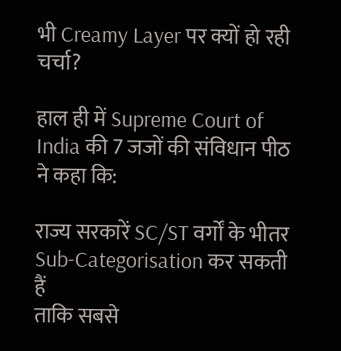भी Creamy Layer पर क्यों हो रही चर्चा?

हाल ही में Supreme Court of India की 7 जजों की संविधान पीठ ने कहा कि:

राज्य सरकारें SC/ST वर्गों के भीतर Sub-Categorisation कर सकती हैं
ताकि सबसे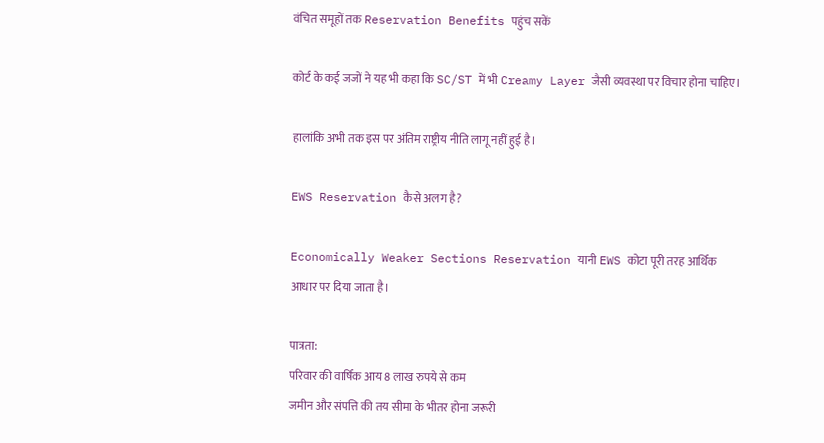वंचित समूहों तक Reservation Benefits पहुंच सकें

कोर्ट के कई जजों ने यह भी कहा कि SC/ST में भी Creamy Layer जैसी व्यवस्था पर विचार होना चाहिए।

हालांकि अभी तक इस पर अंतिम राष्ट्रीय नीति लागू नहीं हुई है।

EWS Reservation कैसे अलग है?

Economically Weaker Sections Reservation यानी EWS कोटा पूरी तरह आर्थिक आधार पर दिया जाता है।

पात्रता:
परिवार की वार्षिक आय 8 लाख रुपये से कम
जमीन और संपत्ति की तय सीमा के भीतर होना जरूरी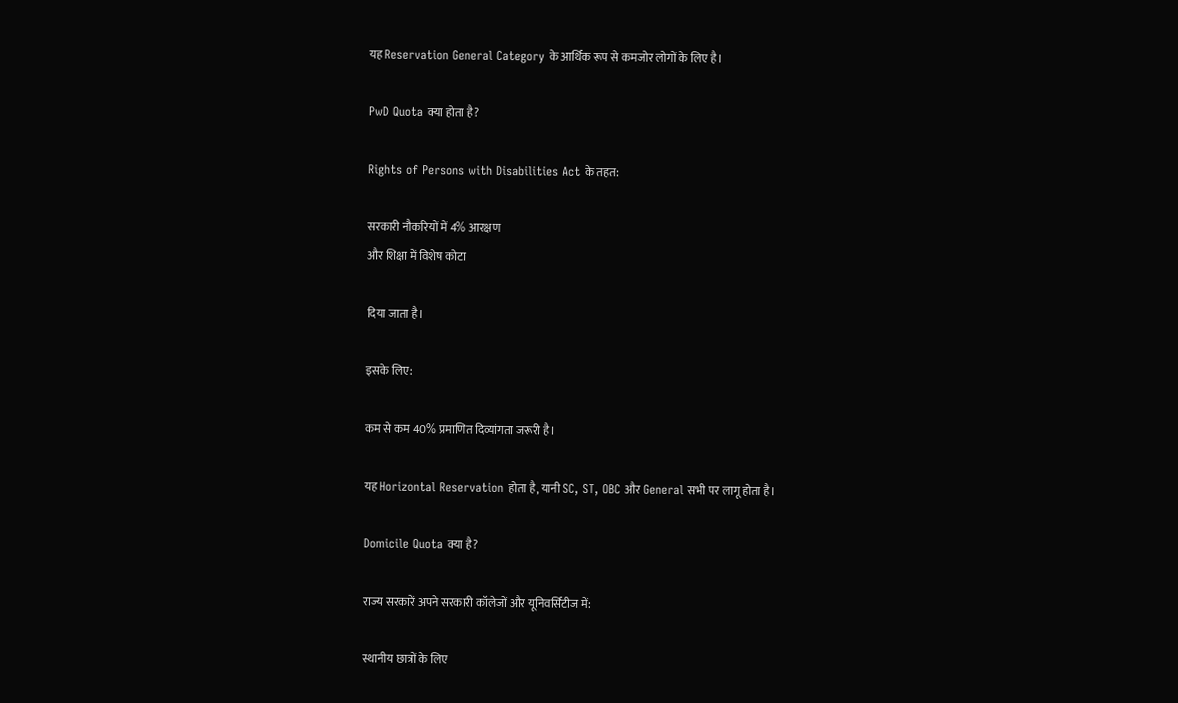यह Reservation General Category के आर्थिक रूप से कमजोर लोगों के लिए है।

PwD Quota क्या होता है?

Rights of Persons with Disabilities Act के तहत:

सरकारी नौकरियों में 4% आरक्षण
और शिक्षा में विशेष कोटा

दिया जाता है।

इसके लिए:

कम से कम 40% प्रमाणित दिव्यांगता जरूरी है।

यह Horizontal Reservation होता है, यानी SC, ST, OBC और General सभी पर लागू होता है।

Domicile Quota क्या है?

राज्य सरकारें अपने सरकारी कॉलेजों और यूनिवर्सिटीज में:

स्थानीय छात्रों के लिए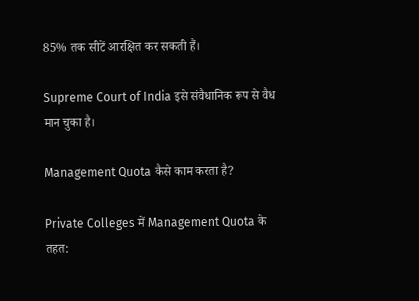85% तक सीटें आरक्षित कर सकती हैं।

Supreme Court of India इसे संवैधानिक रूप से वैध मान चुका है।

Management Quota कैसे काम करता है?

Private Colleges में Management Quota के तहत: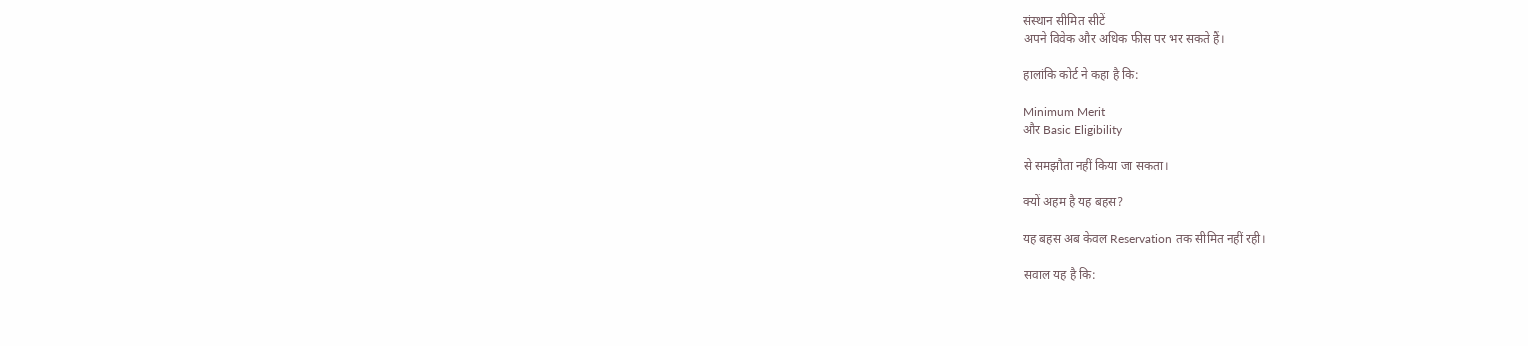संस्थान सीमित सीटें
अपने विवेक और अधिक फीस पर भर सकते हैं।

हालांकि कोर्ट ने कहा है कि:

Minimum Merit
और Basic Eligibility

से समझौता नहीं किया जा सकता।

क्यों अहम है यह बहस?

यह बहस अब केवल Reservation तक सीमित नहीं रही।

सवाल यह है कि: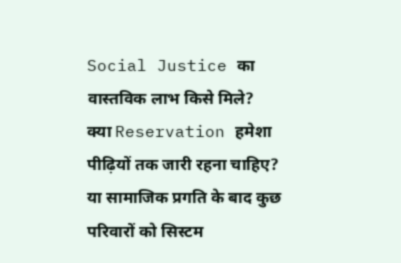Social Justice का वास्तविक लाभ किसे मिले?
क्या Reservation हमेशा पीढ़ियों तक जारी रहना चाहिए?
या सामाजिक प्रगति के बाद कुछ परिवारों को सिस्टम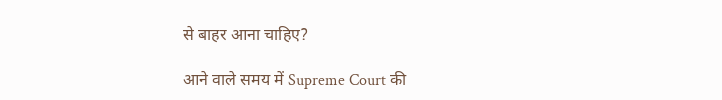से बाहर आना चाहिए?

आने वाले समय में Supreme Court की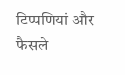टिप्पणियां और फैसले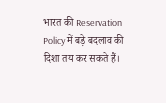भारत की Reservation Policy में बड़े बदलाव की दिशा तय कर सकते हैं।